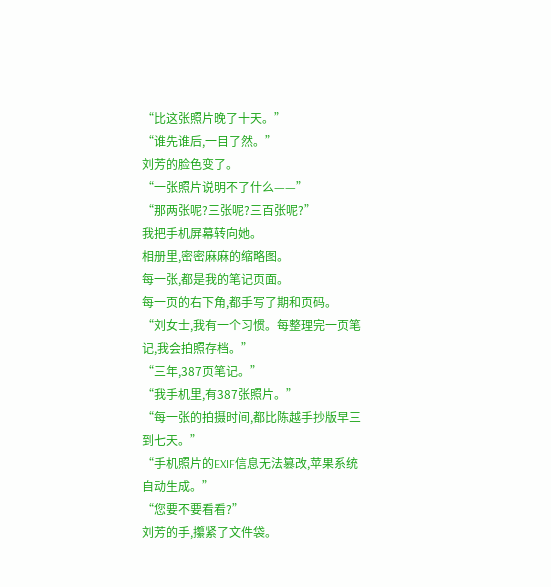“比这张照片晚了十天。”
“谁先谁后,一目了然。”
刘芳的脸色变了。
“一张照片说明不了什么——”
“那两张呢?三张呢?三百张呢?”
我把手机屏幕转向她。
相册里,密密麻麻的缩略图。
每一张,都是我的笔记页面。
每一页的右下角,都手写了期和页码。
“刘女士,我有一个习惯。每整理完一页笔记,我会拍照存档。”
“三年,387页笔记。”
“我手机里,有387张照片。”
“每一张的拍摄时间,都比陈越手抄版早三到七天。”
“手机照片的EXIF信息无法篡改,苹果系统自动生成。”
“您要不要看看?”
刘芳的手,攥紧了文件袋。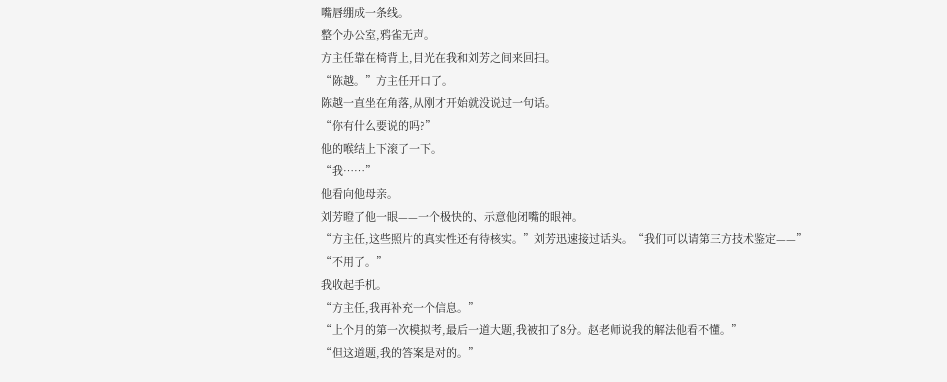嘴唇绷成一条线。
整个办公室,鸦雀无声。
方主任靠在椅背上,目光在我和刘芳之间来回扫。
“陈越。”方主任开口了。
陈越一直坐在角落,从刚才开始就没说过一句话。
“你有什么要说的吗?”
他的喉结上下滚了一下。
“我……”
他看向他母亲。
刘芳瞪了他一眼——一个极快的、示意他闭嘴的眼神。
“方主任,这些照片的真实性还有待核实。”刘芳迅速接过话头。“我们可以请第三方技术鉴定——”
“不用了。”
我收起手机。
“方主任,我再补充一个信息。”
“上个月的第一次模拟考,最后一道大题,我被扣了8分。赵老师说我的解法他看不懂。”
“但这道题,我的答案是对的。”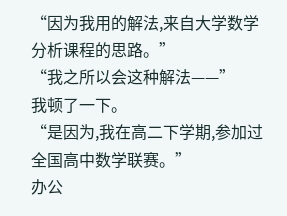“因为我用的解法,来自大学数学分析课程的思路。”
“我之所以会这种解法——”
我顿了一下。
“是因为,我在高二下学期,参加过全国高中数学联赛。”
办公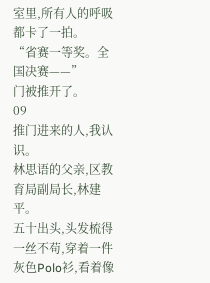室里,所有人的呼吸都卡了一拍。
“省赛一等奖。全国决赛——”
门被推开了。
09
推门进来的人,我认识。
林思语的父亲,区教育局副局长,林建平。
五十出头,头发梳得一丝不苟,穿着一件灰色Polo衫,看着像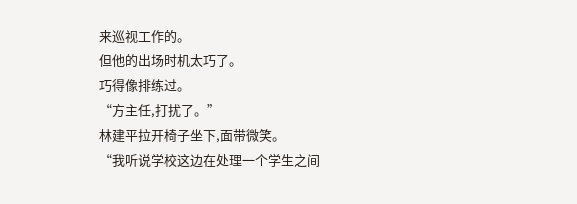来巡视工作的。
但他的出场时机太巧了。
巧得像排练过。
“方主任,打扰了。”
林建平拉开椅子坐下,面带微笑。
“我听说学校这边在处理一个学生之间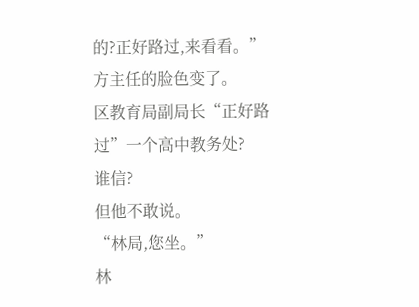的?正好路过,来看看。”
方主任的脸色变了。
区教育局副局长“正好路过”一个高中教务处?
谁信?
但他不敢说。
“林局,您坐。”
林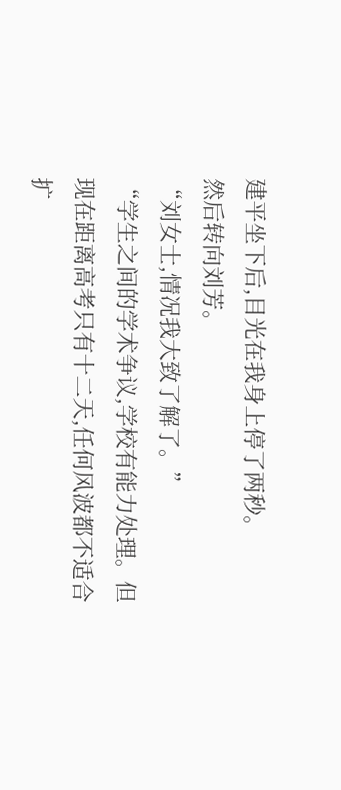建平坐下后,目光在我身上停了两秒。
然后转向刘芳。
“刘女士,情况我大致了解了。”
“学生之间的学术争议,学校有能力处理。但现在距离高考只有十二天,任何风波都不适合扩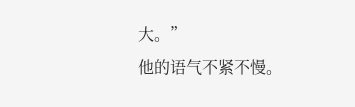大。”
他的语气不紧不慢。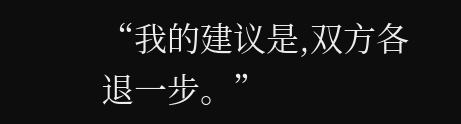“我的建议是,双方各退一步。”